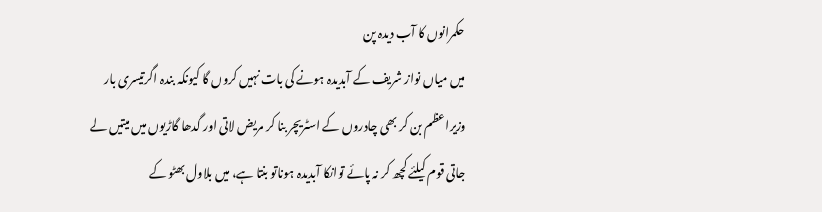حکمرانوں کا آب دیدہ پن
میں میاں نواز شریف کے آبدیدہ ہونے کی بات نہیں کروں گا کیونکہ بندہ اگرتیسری بار وزیراعظم بن کر بھی چادروں کے اسٹریچر بنا کر مریض لاتی اور گدھا گاڑیوں میں میتیں لے جاتی قوم کیلئے کچھ کر نہ پائے توانکا آبدیدہ ہوناتو بنتا ہے، میں بلاول بھٹو کے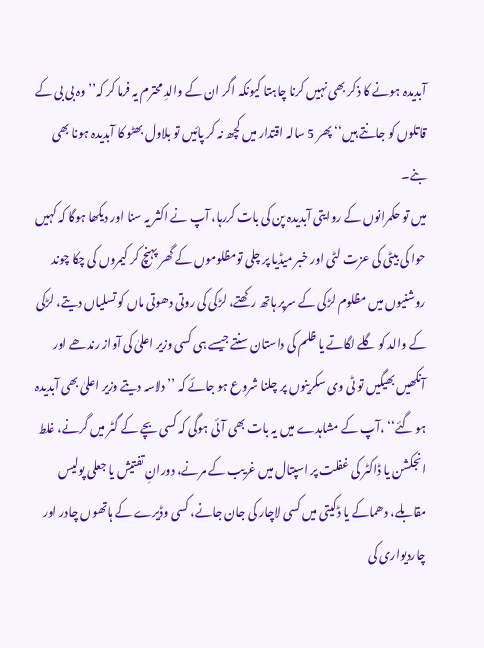آبدیدہ ہونے کا ذکر بھی نہیں کرنا چاہتا کیونکہ اگر ان کے والدِ محترم یہ فرما کر کہ’’ وہ بی بی کے قاتلوں کو جانتے ہیں‘‘ پھر 5 سالہ اقتدار میں کچھ نہ کر پائیں تو بلاول بھٹو کا آبدیدہ ہونا بھی بنے۔
میں تو حکمرانوں کے روایتی آبدیدہ پن کی بات کررہا، آپ نے اکثر یہ سنا اور دیکھا ہوگا کہ کہیں حوا کی بیٹی کی عزت لٹی اور خبر میڈیا پر چلی تومظلوموں کے گھر پہنچ کر کیمروں کی چکا چوند روشنیوں میں مظلوم لڑکی کے سرپر ہاتھ رکھتے، لڑکی کی روتی دھوتی ماں کو تسلیاں دیتے، لڑکی کے والد کو گلے لگاتے یا ظلم کی داستان سنتے جیسے ہی کسی وزیر اعلیٰ کی آواز رندھے اور آنکھیں بھیگیں تو ٹی وی سکرینوں پر چلنا شروع ہو جائے کہ ’’ دلاسہ دیتے وزیر اعلیٰ بھی آبدیدہ ہو گئے‘‘ ،آپ کے مشاہدے میں یہ بات بھی آئی ہوگی کہ کسی بچے کے گٹر میں گرنے، غلط انجکشن یا ڈاکٹر کی غفلت پر اسپتال میں غریب کے مرنے، دورانِ تفتیش یا جعلی پولیس مقابلے، دھماکے یا ڈکیتی میں کسی لاچار کی جان جانے، کسی وڈیرے کے ہاتھوں چادر اور چاردیواری کی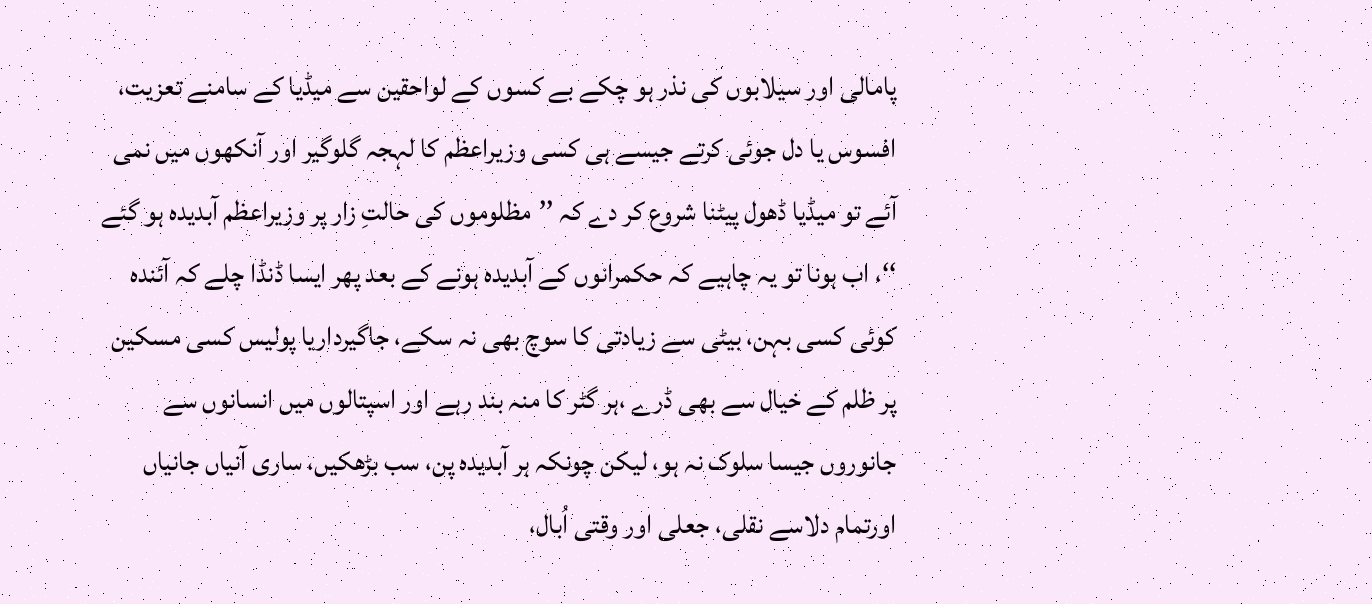پامالی اور سیلابوں کی نذر ہو چکے بے کسوں کے لواحقین سے میڈیا کے سامنے تعزیت، افسوس یا دل جوئی کرتے جیسے ہی کسی وزیراعظم کا لہجہ گلوگیر اور آنکھوں میں نمی آئے تو میڈیا ڈھول پیٹنا شروع کر دے کہ ’’مظلوموں کی حالتِ زار پر وزیراعظم آبدیدہ ہو گئے ‘‘، اب ہونا تو یہ چاہیے کہ حکمرانوں کے آبدیدہ ہونے کے بعد پھر ایسا ڈنڈا چلے کہ آئندہ کوئی کسی بہن، بیٹی سے زیادتی کا سوچ بھی نہ سکے، جاگیرداریا پولیس کسی مسکین پر ظلم کے خیال سے بھی ڈرے ،ہر گٹر کا منہ بند رہے اور اسپتالوں میں انسانوں سے جانوروں جیسا سلوک نہ ہو، لیکن چونکہ ہر آبدیدہ پن، سب بڑھکیں، ساری آنیاں جانیاں اورتمام دلاسے نقلی، جعلی اور وقتی اُبال،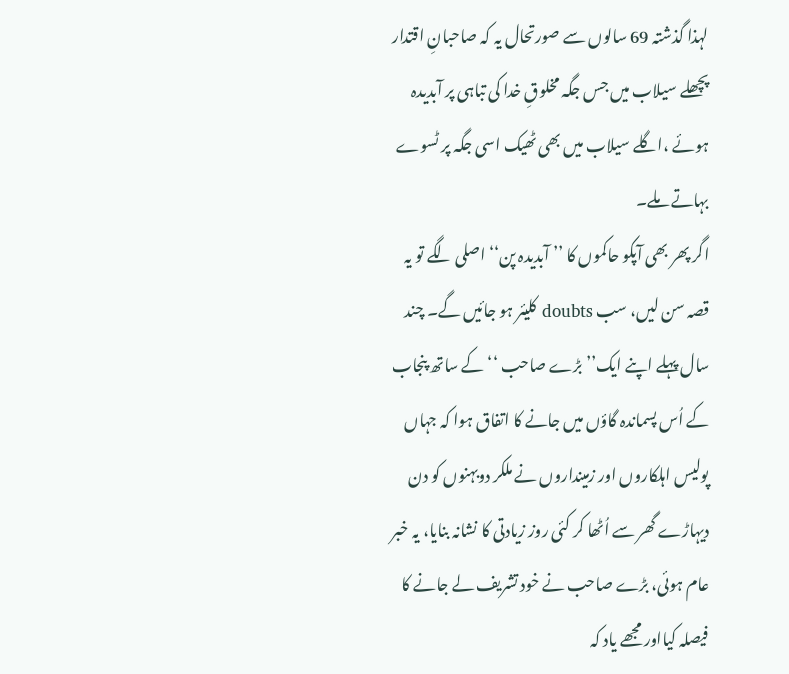لہذا گذشتہ 69 سالوں سے صورتحال یہ کہ صاحبانِ اقتدار پچھلے سیلاب میں جس جگہ مخلوقِ خدا کی تباہی پر آبدیدہ ہوئے ،اگلے سیلاب میں بھی ٹھیک اسی جگہ پر ٹسوے بہاتے ملے۔
اگر پھر بھی آپکو حاکموں کا ’’ آبدیدہ پن‘‘ اصلی لگے تو یہ قصہ سن لیں، سب doubts کلیئر ہو جائیں گے۔ چند سال پہلے اپنے ایک’’ بڑے صاحب ‘‘ کے ساتھ پنجاب کے اُس پسماندہ گاؤں میں جانے کا اتفاق ہوا کہ جہاں پولیس اہلکاروں اور زمینداروں نے ملکر دوبہنوں کو دن دیہاڑے گھر سے اُٹھا کر کئی روز زیادتی کا نشانہ بنایا، یہ خبر عام ہوئی، بڑے صاحب نے خود تشریف لے جانے کا فیصلہ کیااور مجھے یاد کہ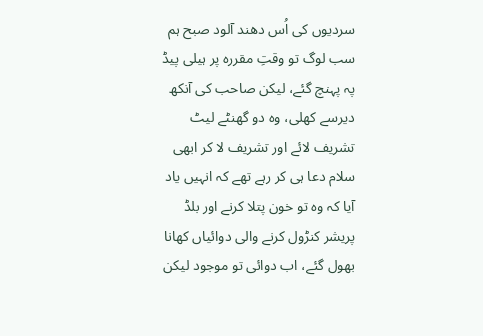سردیوں کی اُس دھند آلود صبح ہم سب لوگ تو وقتِ مقررہ پر ہیلی پیڈ پہ پہنچ گئے، لیکن صاحب کی آنکھ دیرسے کھلی، وہ دو گھنٹے لیٹ تشریف لائے اور تشریف لا کر ابھی سلام دعا ہی کر رہے تھے کہ انہیں یاد آیا کہ وہ تو خون پتلا کرنے اور بلڈ پریشر کنڑول کرنے والی دوائیاں کھانا بھول گئے، اب دوائی تو موجود لیکن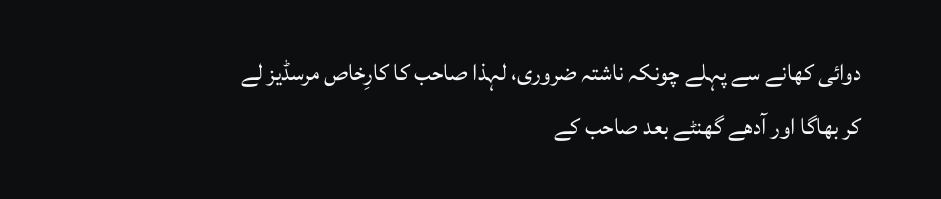دوائی کھانے سے پہلے چونکہ ناشتہ ضروری، لہذا صاحب کا کارِخاص مرسڈیز لے کر بھاگا اور آدھے گھنٹے بعد صاحب کے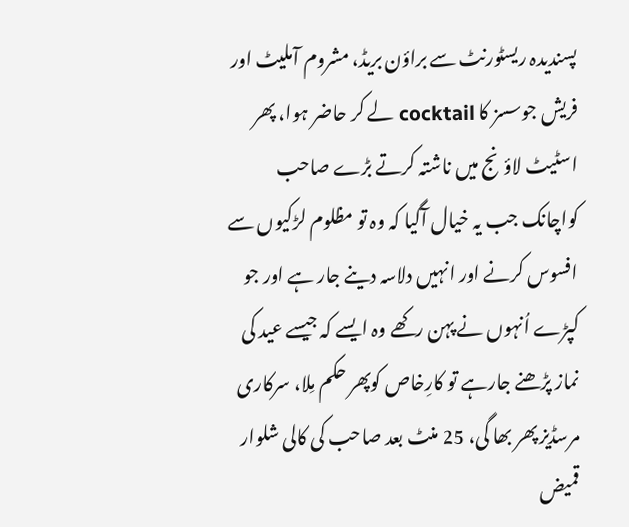پسندیدہ ریسٹورنٹ سے براؤن بریڈ، مشروم آملیٹ اور فریش جوسسز کا cocktail لے کر حاضر ہوا، پھر اسٹیٹ لاؤنج میں ناشتہ کرتے بڑے صاحب کواچانک جب یہ خیال آگیا کہ وہ تو مظلوم لڑکیوں سے افسوس کرنے اور انہیں دلاسہ دینے جار ہے اور جو کپڑے اُنہوں نے پہن رکھے وہ ایسے کہ جیسے عید کی نماز پڑھنے جارہے تو کارِخاص کوپھر حکم مِلا، سرکاری مرسڈیز پھر بھا گی، 25 منٹ بعد صاحب کی کالی شلوار قمیض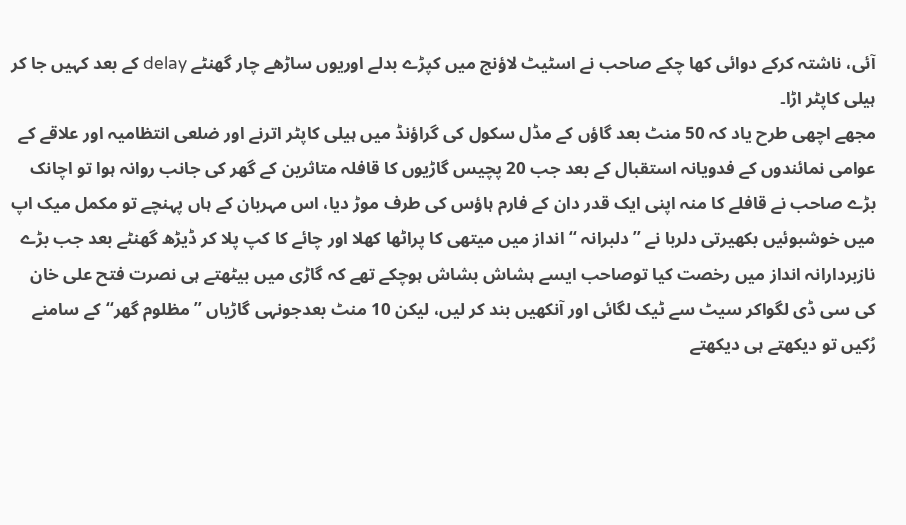آئی، ناشتہ کرکے دوائی کھا چکے صاحب نے اسٹیٹ لاؤنج میں کپڑے بدلے اوریوں ساڑھے چار گھنٹے delay کے بعد کہیں جا کر ہیلی کاپٹر اڑا۔
مجھے اچھی طرح یاد کہ 50 منٹ بعد گاؤں کے مڈل سکول کی گراؤنڈ میں ہیلی کاپٹر اترنے اور ضلعی انتظامیہ اور علاقے کے عوامی نمائندوں کے فدویانہ استقبال کے بعد جب 20 پچیس گاڑیوں کا قافلہ متاثرین کے گھر کی جانب روانہ ہوا تو اچانک بڑے صاحب نے قافلے کا منہ اپنی ایک قدر دان کے فارم ہاؤس کی طرف موڑ دیا، اس مہربان کے ہاں پہنچے تو مکمل میک اپ میں خوشبوئیں بکھیرتی دلربا نے ’’دلبرانہ ‘‘ انداز میں میتھی کا پراٹھا کھلا اور چائے کا کپ پلا کر ڈیڑھ گھنٹے بعد جب بڑے نازبردارانہ انداز میں رخصت کیا توصاحب ایسے ہشاش بشاش ہوچکے تھے کہ گاڑی میں بیٹھتے ہی نصرت فتح علی خان کی سی ڈی لگواکر سیٹ سے ٹیک لگائی اور آنکھیں بند کر لیں، لیکن 10 منٹ بعدجونہی گاڑیاں ’’مظلوم گھر‘‘ کے سامنے رُکیں تو دیکھتے ہی دیکھتے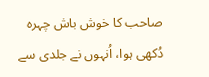صاحب کا خوش باش چہرہ دُکھی ہوا، اُنہوں نے جلدی سے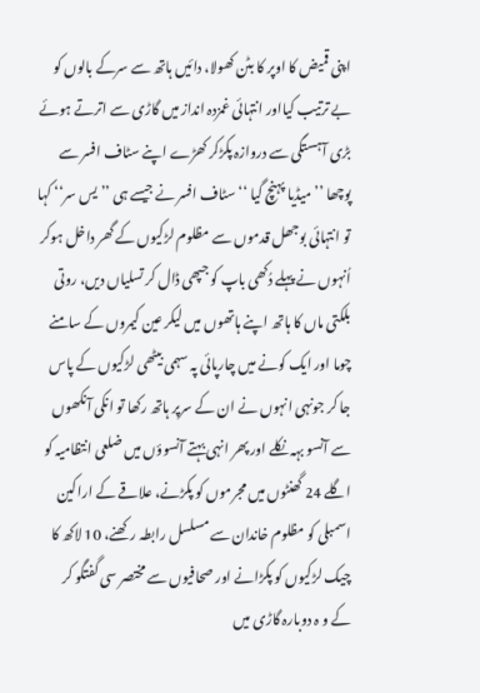اپنی قمیض کا اوپر کا بٹن کھولا، دائیں ہاتھ سے سرکے بالوں کو بے ترتیب کیااور انتہائی غمزدہ انداز میں گاڑی سے اترتے ہوئے بڑی آہستگی سے دروازہ پکڑکر کھڑے اپنے سٹاف افسر سے پوچھا ’’میڈیا پہنچ گیا ‘‘ سٹاف افسر نے جیسے ہی ’’یس سر‘‘ کہا تو انتہائی بوجھل قدموں سے مظلوم لڑکیوں کے گھر داخل ہوکر اُنہوں نے پہلے دُکھی باپ کو جپھی ڈال کر تسلیاں دیں، روتی بلکتی ماں کا ہاتھ اپنے ہاتھوں میں لیکر عین کیمروں کے سامنے چوما اور ایک کونے میں چارپائی پہ سہمی بیٹھی لڑکیوں کے پاس جا کر جونہی انہوں نے ان کے سرپر ہاتھ رکھا تو انکی آنکھوں سے آنسو بہہ نکلے اور پھر انہی بہتے آنسوؤں میں ضلعی انتظامیہ کو اگلے 24 گھنٹوں میں مجرموں کو پکڑنے، علاقے کے اراکین اسمبلی کو مظلوم خاندان سے مسلسل رابطہ رکھنے، 10 لاکھ کا چیک لڑکیوں کو پکڑانے اور صحافیوں سے مختصر سی گفتگو کر کے و ہ دوبارہ گاڑی میں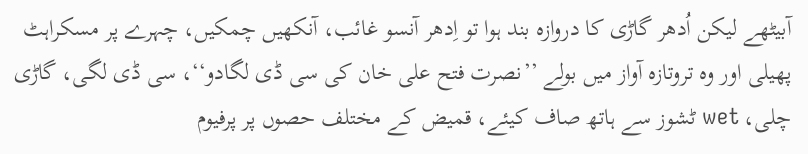آبیٹھے لیکن اُدھر گاڑی کا دروازہ بند ہوا تو اِدھر آنسو غائب، آنکھیں چمکیں، چہرے پر مسکراہٹ پھیلی اور وہ تروتازہ آواز میں بولے ’’نصرت فتح علی خان کی سی ڈی لگادو‘‘، سی ڈی لگی، گاڑی چلی، wet ٹشوز سے ہاتھ صاف کیئے، قمیض کے مختلف حصوں پر پرفیوم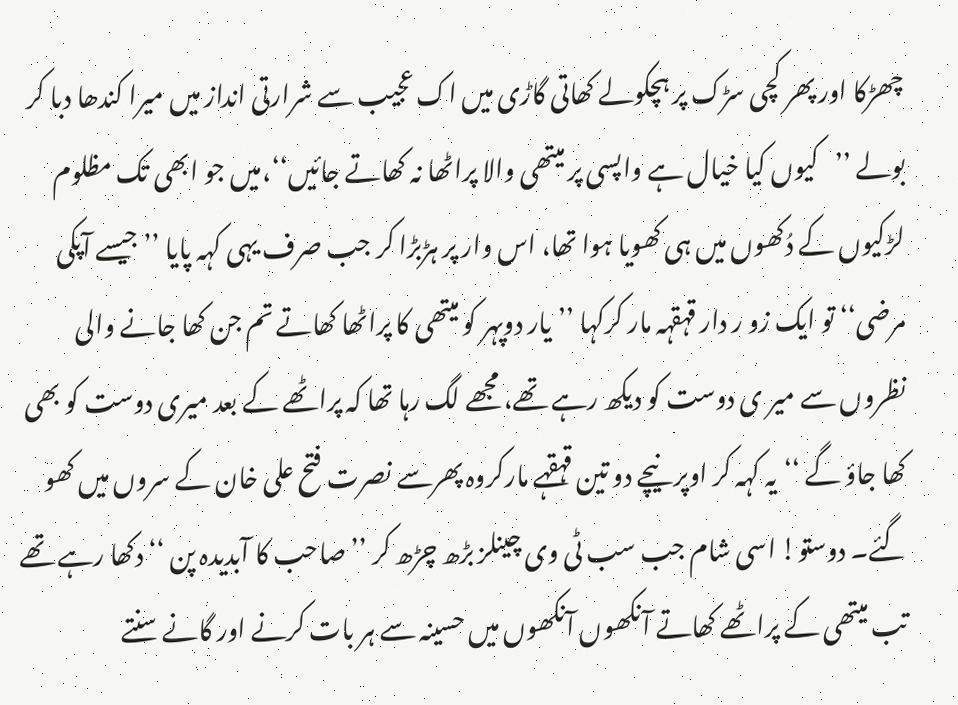چھڑکا اور پھر کچی سڑک پر ہچکولے کھاتی گاڑی میں اک عجیب سے شرارتی انداز میں میرا کندھا دبا کر بولے ’’کیوں کیا خیال ہے واپسی پر میتھی والا پراٹھا نہ کھاتے جائیں‘‘،میں جو ابھی تک مظلوم لڑکیوں کے دُکھوں میں ہی کھویا ہوا تھا، اس وار پر ہڑبڑا کر جب صرف یہی کہہ پایا ’’جیسے آپکی مرضی‘‘ تو ایک زو ر دار قہقہہ مار کرکہا ’’یار دوپہر کو میتھی کا پراٹھا کھاتے تم جن کھا جانے والی نظروں سے میر ی دوست کو دیکھ رہے تھے، مجھے لگ رہا تھا کہ پراٹھے کے بعد میری دوست کو بھی کھا جاؤ گے ‘‘یہ کہہ کر اوپر نیچے دو تین قہقہے مارکروہ پھرسے نصرت فتح علی خان کے سروں میں کھو گئے۔ دوستو! اسی شام جب سب ٹی وی چینلز بڑھ چڑھ کر ’’ صاحب کا آبدیدہ پن ‘‘ دکھا رہے تھے تب میتھی کے پراٹھے کھاتے آنکھوں آنکھوں میں حسینہ سے ہر بات کرنے اور گانے سنتے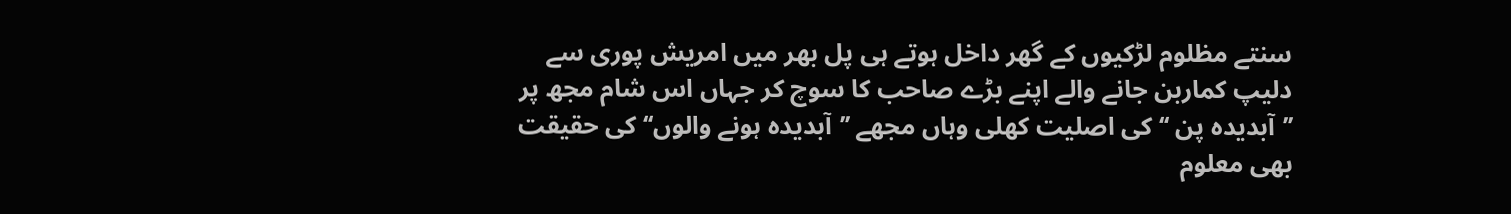سنتے مظلوم لڑکیوں کے گھر داخل ہوتے ہی پل بھر میں امریش پوری سے دلیپ کماربن جانے والے اپنے بڑے صاحب کا سوچ کر جہاں اس شام مجھ پر ’’آبدیدہ پن ‘‘ کی اصلیت کھلی وہاں مجھے ’’آبدیدہ ہونے والوں‘‘ کی حقیقت بھی معلوم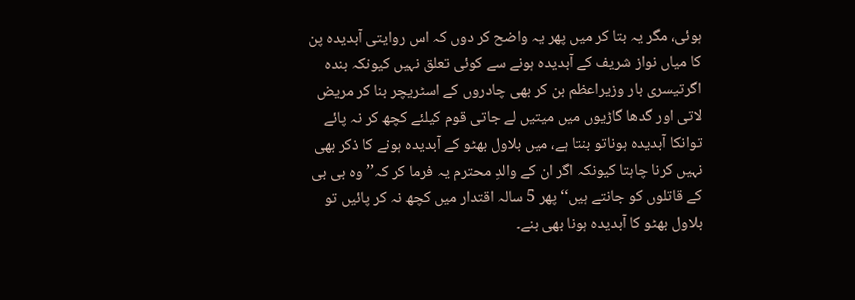ہوئی، مگر یہ بتا کر میں پھر یہ واضح کر دوں کہ اس روایتی آبدیدہ پن کا میاں نواز شریف کے آبدیدہ ہونے سے کوئی تعلق نہیں کیونکہ بندہ اگرتیسری بار وزیراعظم بن کر بھی چادروں کے اسٹریچر بنا کر مریض لاتی اور گدھا گاڑیوں میں میتیں لے جاتی قوم کیلئے کچھ کر نہ پائے توانکا آبدیدہ ہوناتو بنتا ہے، میں بلاول بھٹو کے آبدیدہ ہونے کا ذکر بھی نہیں کرنا چاہتا کیونکہ اگر ان کے والدِ محترم یہ فرما کر کہ’’ وہ بی بی کے قاتلوں کو جانتے ہیں‘‘ پھر 5 سالہ اقتدار میں کچھ نہ کر پائیں تو بلاول بھٹو کا آبدیدہ ہونا بھی بنے۔